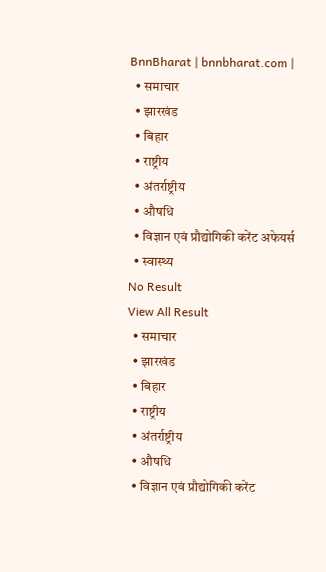BnnBharat | bnnbharat.com |
  • समाचार
  • झारखंड
  • बिहार
  • राष्ट्रीय
  • अंतर्राष्ट्रीय
  • औषधि
  • विज्ञान एवं प्रौद्योगिकी करेंट अफेयर्स
  • स्वास्थ्य
No Result
View All Result
  • समाचार
  • झारखंड
  • बिहार
  • राष्ट्रीय
  • अंतर्राष्ट्रीय
  • औषधि
  • विज्ञान एवं प्रौद्योगिकी करेंट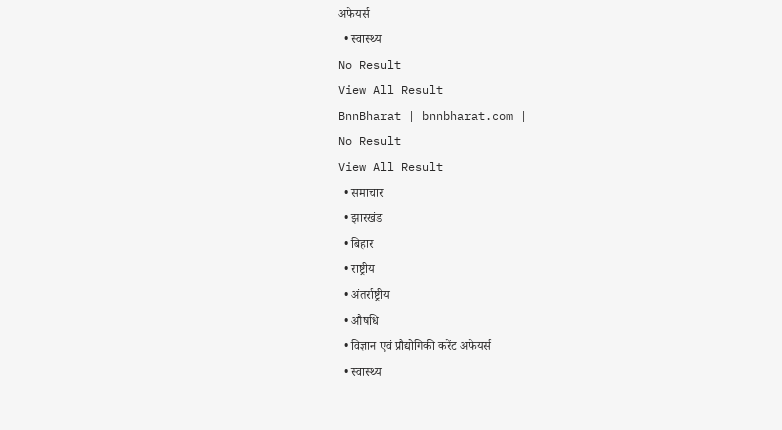अफेयर्स
  • स्वास्थ्य
No Result
View All Result
BnnBharat | bnnbharat.com |
No Result
View All Result
  • समाचार
  • झारखंड
  • बिहार
  • राष्ट्रीय
  • अंतर्राष्ट्रीय
  • औषधि
  • विज्ञान एवं प्रौद्योगिकी करेंट अफेयर्स
  • स्वास्थ्य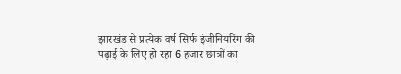झारखंड से प्रत्येक वर्ष सिर्फ इंजीनियरिंग की पढ़ाई के लिए हो रहा 6 हजार छात्रों का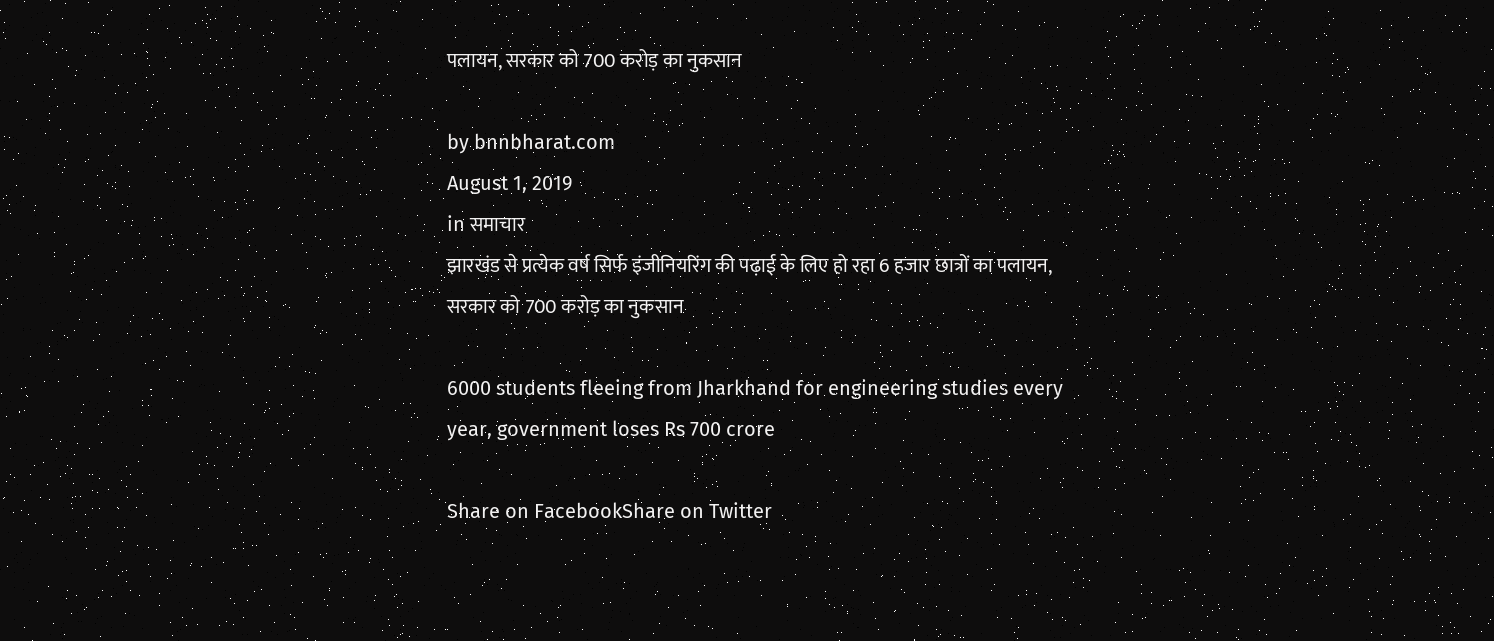पलायन, सरकार को 700 करोड़ का नुकसान

by bnnbharat.com
August 1, 2019
in समाचार
झारखंड से प्रत्येक वर्ष सिर्फ इंजीनियरिंग की पढ़ाई के लिए हो रहा 6 हजार छात्रों का पलायन, सरकार को 700 करोड़ का नुकसान

6000 students fleeing from Jharkhand for engineering studies every year, government loses Rs 700 crore

Share on FacebookShare on Twitter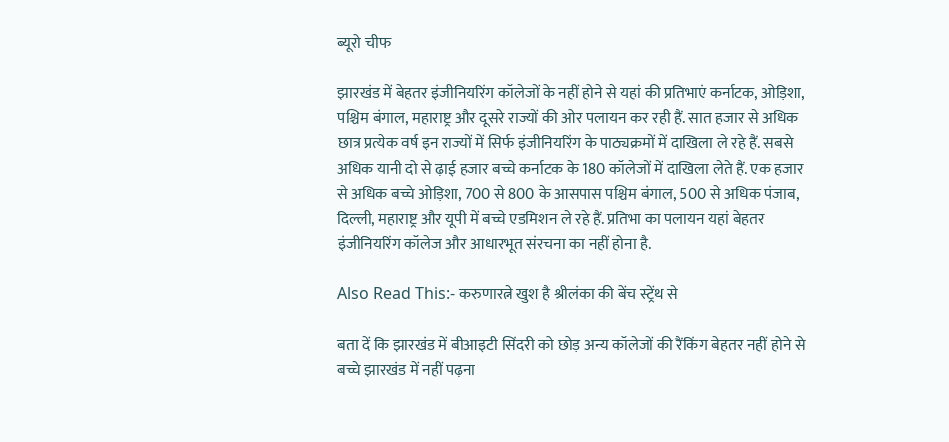ब्यूरो चीफ

झारखंड में बेहतर इंजीनियरिंग कॉलेजों के नहीं होने से यहां की प्रतिभाएं कर्नाटक, ओड़िशा, पश्चिम बंगाल, महाराष्ट्र और दूसरे राज्यों की ओर पलायन कर रही हैं. सात हजार से अधिक छात्र प्रत्येक वर्ष इन राज्यों में सिर्फ इंजीनियरिंग के पाठ्यक्रमों में दाखिला ले रहे हैं. सबसे अधिक यानी दो से ढ़ाई हजार बच्चे कर्नाटक के 180 कॉलेजों में दाखिला लेते हैं. एक हजार से अधिक बच्चे ओड़िशा, 700 से 800 के आसपास पश्चिम बंगाल, 500 से अधिक पंजाब, दिल्ली, महाराष्ट्र और यूपी में बच्चे एडमिशन ले रहे हैं. प्रतिभा का पलायन यहां बेहतर इंजीनियरिंग कॉलेज और आधारभूत संरचना का नहीं होना है.

Also Read This:- करुणारत्ने खुश है श्रीलंका की बेंच स्ट्रेंथ से

बता दें कि झारखंड में बीआइटी सिंदरी को छोड़ अन्य कॉलेजों की रैंकिंग बेहतर नहीं होने से बच्चे झारखंड में नहीं पढ़ना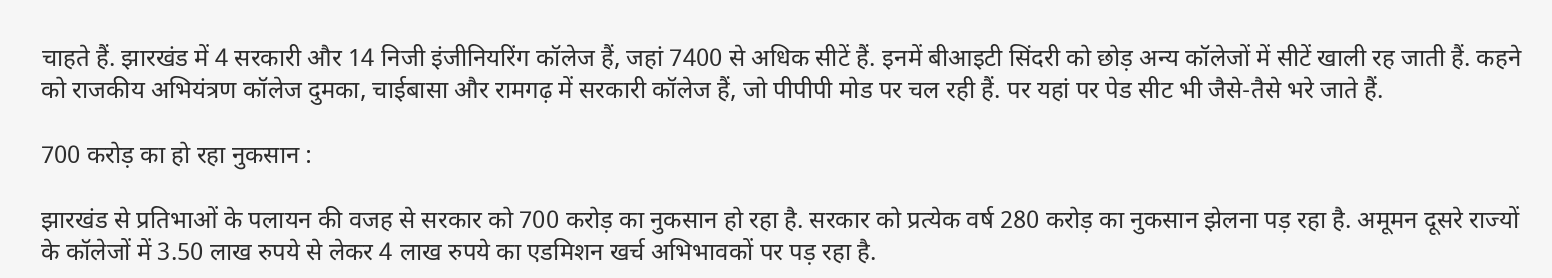चाहते हैं. झारखंड में 4 सरकारी और 14 निजी इंजीनियरिंग कॉलेज हैं, जहां 7400 से अधिक सीटें हैं. इनमें बीआइटी सिंदरी को छोड़ अन्य कॉलेजों में सीटें खाली रह जाती हैं. कहने को राजकीय अभियंत्रण कॉलेज दुमका, चाईबासा और रामगढ़ में सरकारी कॉलेज हैं, जो पीपीपी मोड पर चल रही हैं. पर यहां पर पेड सीट भी जैसे-तैसे भरे जाते हैं.

700 करोड़ का हो रहा नुकसान :

झारखंड से प्रतिभाओं के पलायन की वजह से सरकार को 700 करोड़ का नुकसान हो रहा है. सरकार को प्रत्येक वर्ष 280 करोड़ का नुकसान झेलना पड़ रहा है. अमूमन दूसरे राज्यों के कॉलेजों में 3.50 लाख रुपये से लेकर 4 लाख रुपये का एडमिशन खर्च अभिभावकों पर पड़ रहा है.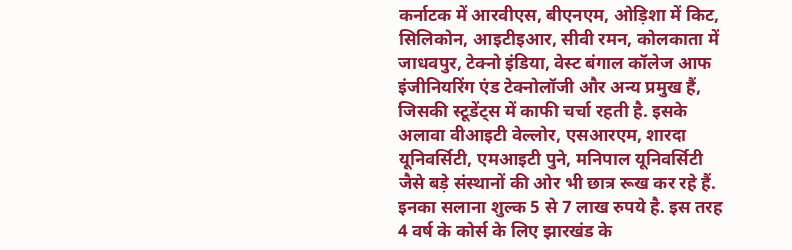कर्नाटक में आरवीएस, बीएनएम, ओड़िशा में किट, सिलिकोन, आइटीइआर, सीवी रमन, कोलकाता में जाधवपुर, टेक्नो इंडिया, वेस्ट बंगाल कॉलेज आफ इंजीनियरिंग एंड टेक्नोलॉजी और अन्य प्रमुख हैं, जिसकी स्टूडेंट्स में काफी चर्चा रहती है. इसके अलावा वीआइटी वेल्लोर, एसआरएम, शारदा यूनिवर्सिटी, एमआइटी पुने, मनिपाल यूनिवर्सिटी जैसे बड़े संस्थानों की ओर भी छात्र रूख कर रहे हैं. इनका सलाना शुल्क 5 से 7 लाख रुपये है. इस तरह 4 वर्ष के कोर्स के लिए झारखंड के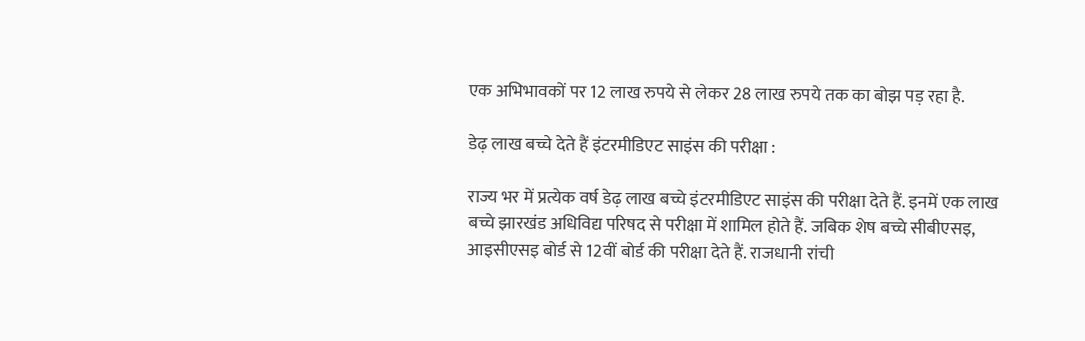एक अभिभावकों पर 12 लाख रुपये से लेकर 28 लाख रुपये तक का बोझ पड़ रहा है.

डेढ़ लाख बच्चे देते हैं इंटरमीडिएट साइंस की परीक्षा :

राज्य भर में प्रत्येक वर्ष डेढ़ लाख बच्चे इंटरमीडिएट साइंस की परीक्षा देते हैं. इनमें एक लाख बच्चे झारखंड अधिविद्य परिषद से परीक्षा में शामिल होते हैं. जबिक शेष बच्चे सीबीएसइ, आइसीएसइ बोर्ड से 12वीं बोर्ड की परीक्षा देते हैं. राजधानी रांची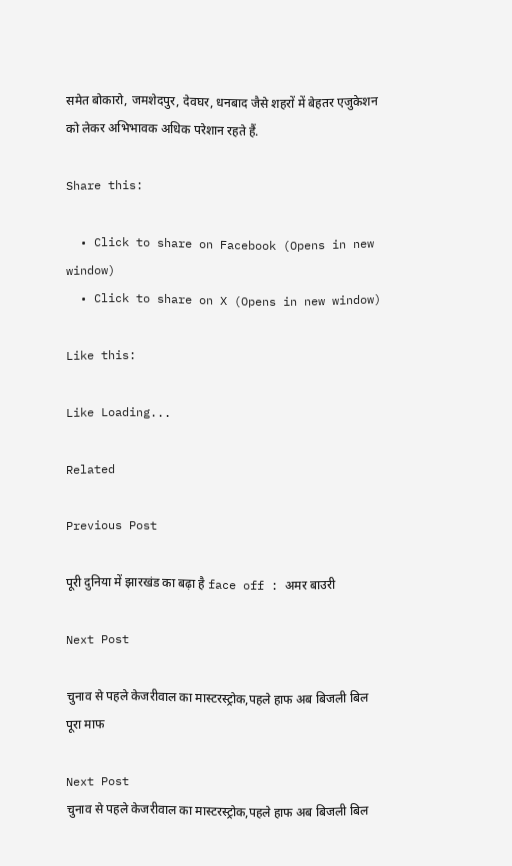समेत बोकारो, जमशेदपुर, देवघर, धनबाद जैसे शहरों में बेहतर एजुकेशन को लेकर अभिभावक अधिक परेशान रहते हैं.

Share this:

  • Click to share on Facebook (Opens in new window)
  • Click to share on X (Opens in new window)

Like this:

Like Loading...

Related

Previous Post

पूरी दुनिया में झारखंड का बढ़ा है face off : अमर बाउरी

Next Post

चुनाव से पहले केजरीवाल का मास्टरस्ट्रोक,पहले हाफ अब बिजली बिल पूरा माफ

Next Post
चुनाव से पहले केजरीवाल का मास्टरस्ट्रोक,पहले हाफ अब बिजली बिल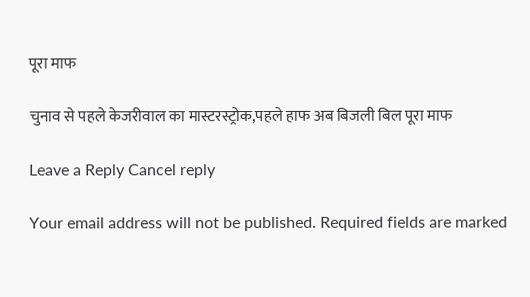पूरा माफ

चुनाव से पहले केजरीवाल का मास्टरस्ट्रोक,पहले हाफ अब बिजली बिल पूरा माफ

Leave a Reply Cancel reply

Your email address will not be published. Required fields are marked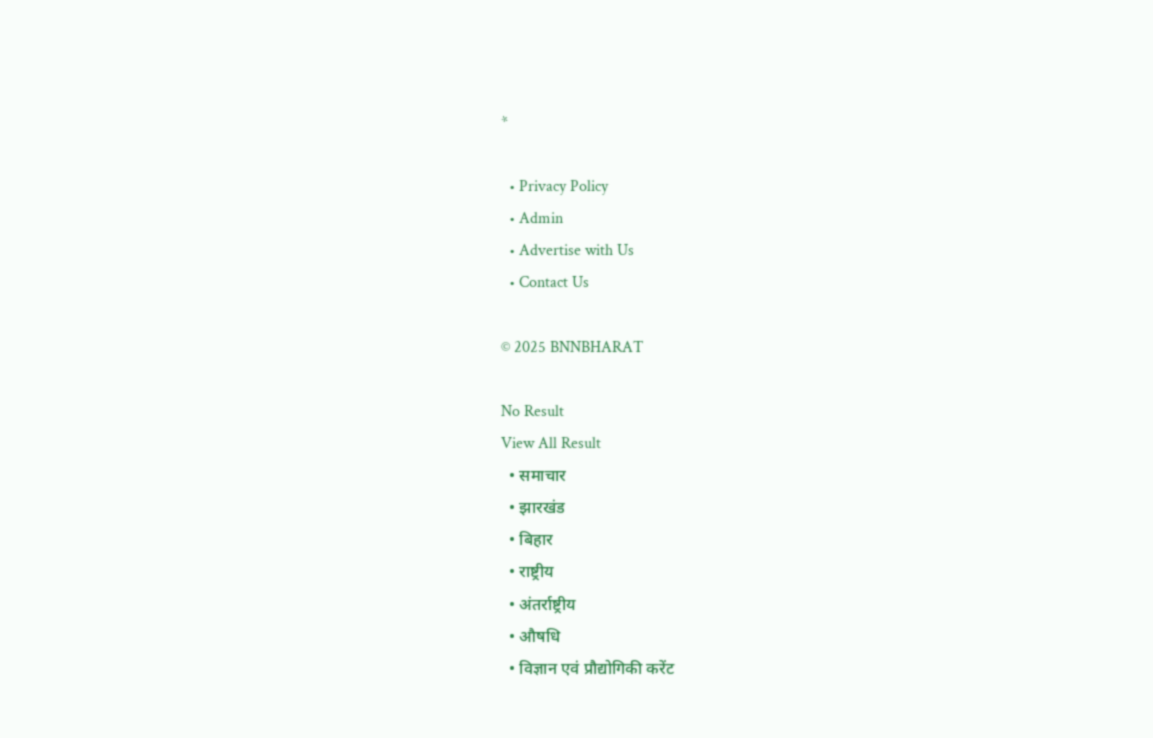*

  • Privacy Policy
  • Admin
  • Advertise with Us
  • Contact Us

© 2025 BNNBHARAT

No Result
View All Result
  • समाचार
  • झारखंड
  • बिहार
  • राष्ट्रीय
  • अंतर्राष्ट्रीय
  • औषधि
  • विज्ञान एवं प्रौद्योगिकी करेंट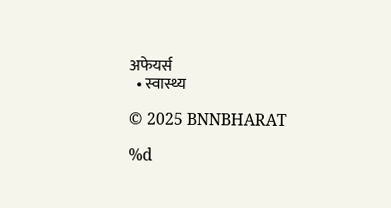अफेयर्स
  • स्वास्थ्य

© 2025 BNNBHARAT

%d